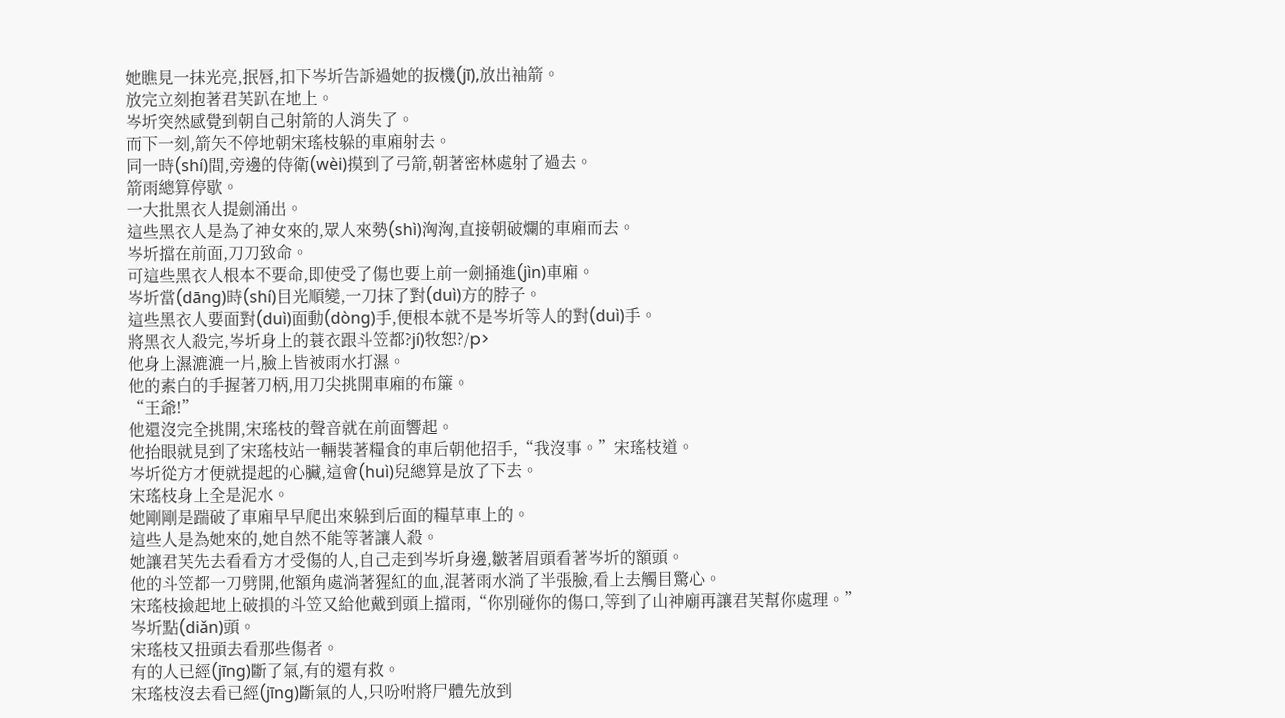她瞧見一抹光亮,抿唇,扣下岑圻告訴過她的扳機(jī),放出袖箭。
放完立刻抱著君芙趴在地上。
岑圻突然感覺到朝自己射箭的人消失了。
而下一刻,箭矢不停地朝宋瑤枝躲的車廂射去。
同一時(shí)間,旁邊的侍衛(wèi)摸到了弓箭,朝著密林處射了過去。
箭雨總算停歇。
一大批黑衣人提劍涌出。
這些黑衣人是為了神女來的,眾人來勢(shì)洶洶,直接朝破爛的車廂而去。
岑圻擋在前面,刀刀致命。
可這些黑衣人根本不要命,即使受了傷也要上前一劍捅進(jìn)車廂。
岑圻當(dāng)時(shí)目光順變,一刀抹了對(duì)方的脖子。
這些黑衣人要面對(duì)面動(dòng)手,便根本就不是岑圻等人的對(duì)手。
將黑衣人殺完,岑圻身上的蓑衣跟斗笠都?jí)牧恕?/p>
他身上濕漉漉一片,臉上皆被雨水打濕。
他的素白的手握著刀柄,用刀尖挑開車廂的布簾。
“王爺!”
他還沒完全挑開,宋瑤枝的聲音就在前面響起。
他抬眼就見到了宋瑤枝站一輛裝著糧食的車后朝他招手,“我沒事。”宋瑤枝道。
岑圻從方才便就提起的心臟,這會(huì)兒總算是放了下去。
宋瑤枝身上全是泥水。
她剛剛是踹破了車廂早早爬出來躲到后面的糧草車上的。
這些人是為她來的,她自然不能等著讓人殺。
她讓君芙先去看看方才受傷的人,自己走到岑圻身邊,皺著眉頭看著岑圻的額頭。
他的斗笠都一刀劈開,他額角處淌著猩紅的血,混著雨水淌了半張臉,看上去觸目驚心。
宋瑤枝撿起地上破損的斗笠又給他戴到頭上擋雨,“你別碰你的傷口,等到了山神廟再讓君芙幫你處理。”
岑圻點(diǎn)頭。
宋瑤枝又扭頭去看那些傷者。
有的人已經(jīng)斷了氣,有的還有救。
宋瑤枝沒去看已經(jīng)斷氣的人,只吩咐將尸體先放到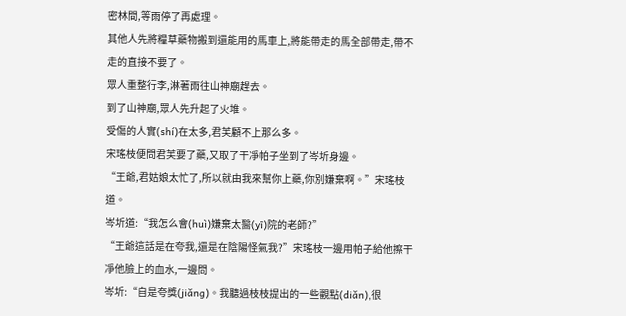密林間,等雨停了再處理。
其他人先將糧草藥物搬到還能用的馬車上,將能帶走的馬全部帶走,帶不走的直接不要了。
眾人重整行李,淋著雨往山神廟趕去。
到了山神廟,眾人先升起了火堆。
受傷的人實(shí)在太多,君芙顧不上那么多。
宋瑤枝便問君芙要了藥,又取了干凈帕子坐到了岑圻身邊。
“王爺,君姑娘太忙了,所以就由我來幫你上藥,你別嫌棄啊。”宋瑤枝道。
岑圻道:“我怎么會(huì)嫌棄太醫(yī)院的老師?”
“王爺這話是在夸我,還是在陰陽怪氣我?”宋瑤枝一邊用帕子給他擦干凈他臉上的血水,一邊問。
岑圻:“自是夸獎(jiǎng)。我聽過枝枝提出的一些觀點(diǎn),很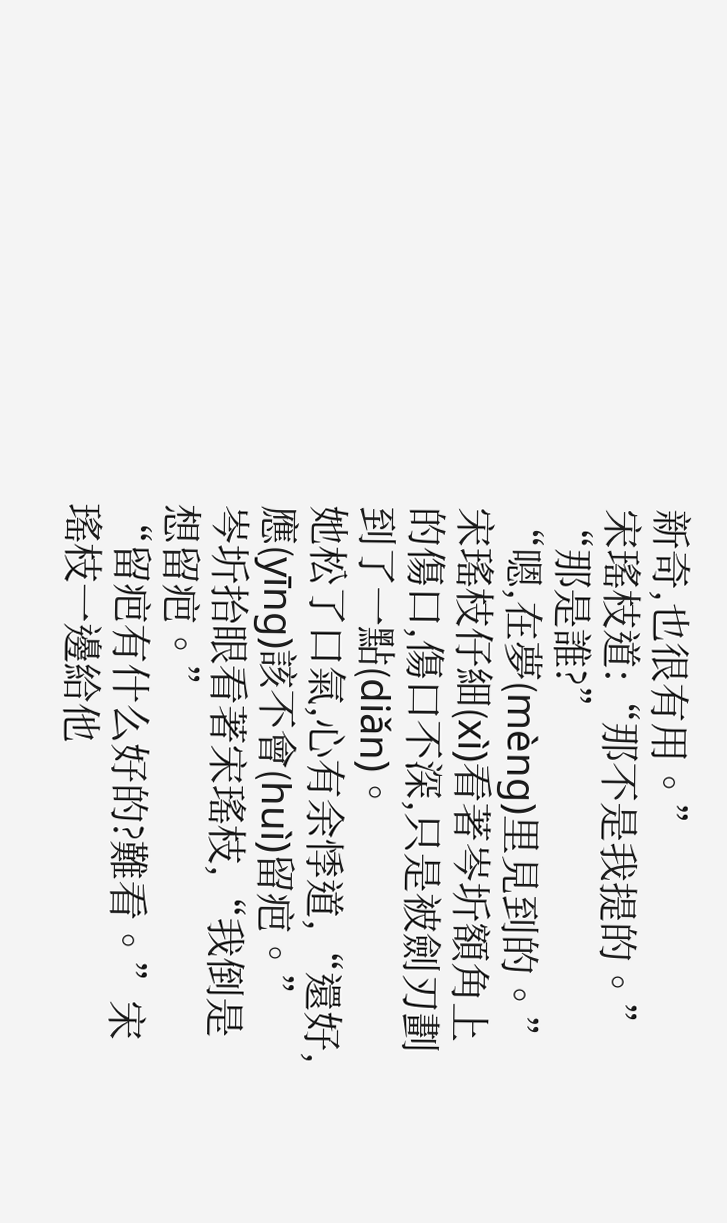新奇,也很有用。”
宋瑤枝道:“那不是我提的。”
“那是誰?”
“嗯,在夢(mèng)里見到的。”宋瑤枝仔細(xì)看著岑圻額角上的傷口,傷口不深,只是被劍刃劃到了一點(diǎn)。
她松了口氣,心有余悸道,“還好,應(yīng)該不會(huì)留疤。”
岑圻抬眼看著宋瑤枝,“我倒是想留疤。”
“留疤有什么好的?難看。”宋瑤枝一邊給他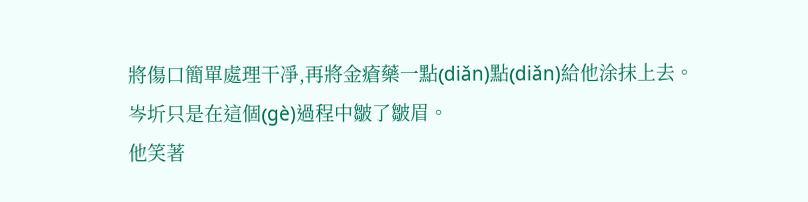將傷口簡單處理干凈,再將金瘡藥一點(diǎn)點(diǎn)給他涂抹上去。
岑圻只是在這個(gè)過程中皺了皺眉。
他笑著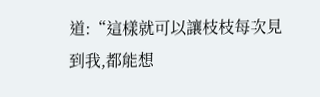道:“這樣就可以讓枝枝每次見到我,都能想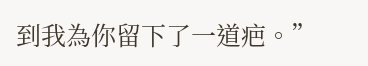到我為你留下了一道疤。”